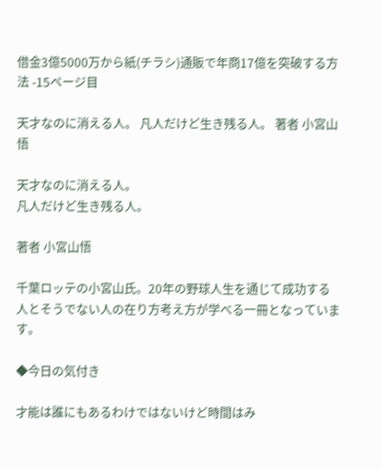借金3億5000万から紙(チラシ)通販で年商17億を突破する方法 -15ページ目

天才なのに消える人。 凡人だけど生き残る人。 著者 小宮山悟

天才なのに消える人。
凡人だけど生き残る人。

著者 小宮山悟

千葉ロッテの小宮山氏。20年の野球人生を通じて成功する人とそうでない人の在り方考え方が学べる一冊となっています。

◆今日の気付き

才能は誰にもあるわけではないけど時間はみ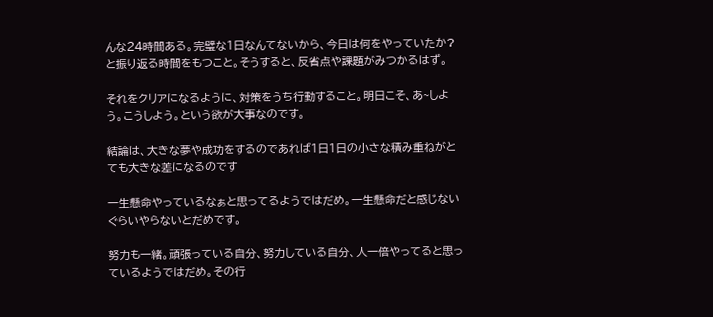んな24時間ある。完璧な1日なんてないから、今日は何をやっていたか?と振り返る時間をもつこと。そうすると、反省点や課題がみつかるはず。

それをクリアになるように、対策をうち行動すること。明日こそ、あ~しよう。こうしよう。という欲が大事なのです。

結論は、大きな夢や成功をするのであれば1日1日の小さな積み重ねがとても大きな差になるのです

一生懸命やっているなぁと思ってるようではだめ。一生懸命だと感じないぐらいやらないとだめです。

努力も一緒。頑張っている自分、努力している自分、人一倍やってると思っているようではだめ。その行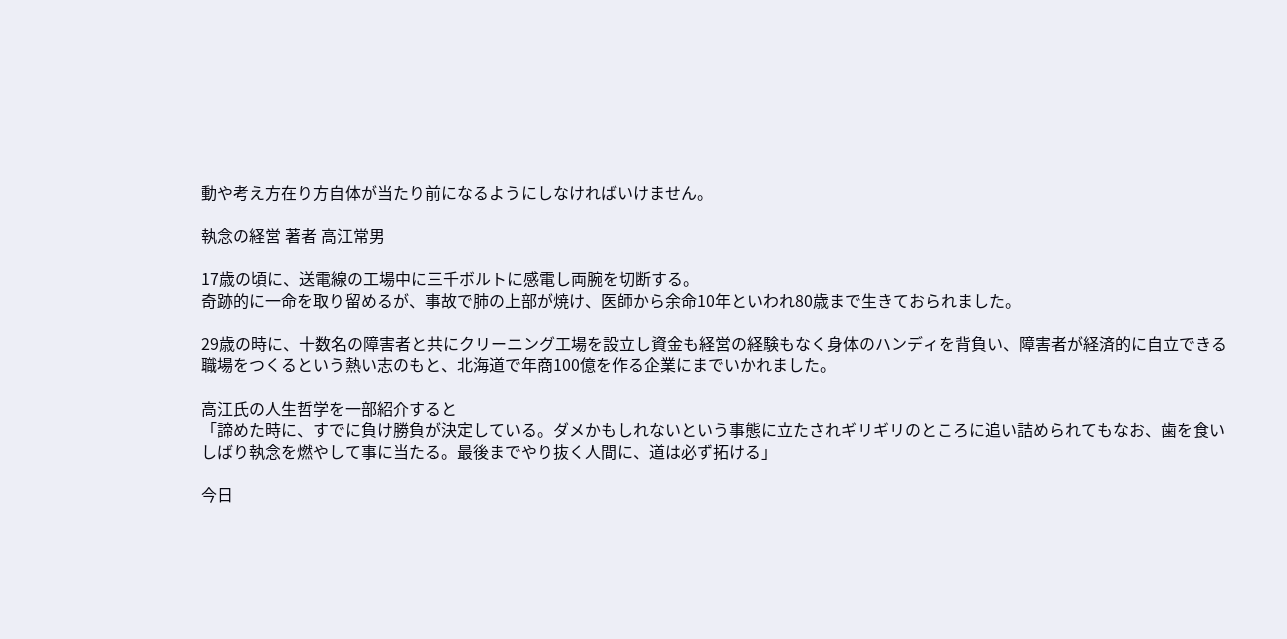動や考え方在り方自体が当たり前になるようにしなければいけません。

執念の経営 著者 高江常男

17歳の頃に、送電線の工場中に三千ボルトに感電し両腕を切断する。
奇跡的に一命を取り留めるが、事故で肺の上部が焼け、医師から余命10年といわれ80歳まで生きておられました。

29歳の時に、十数名の障害者と共にクリーニング工場を設立し資金も経営の経験もなく身体のハンディを背負い、障害者が経済的に自立できる職場をつくるという熱い志のもと、北海道で年商100億を作る企業にまでいかれました。

高江氏の人生哲学を一部紹介すると
「諦めた時に、すでに負け勝負が決定している。ダメかもしれないという事態に立たされギリギリのところに追い詰められてもなお、歯を食いしばり執念を燃やして事に当たる。最後までやり抜く人間に、道は必ず拓ける」

今日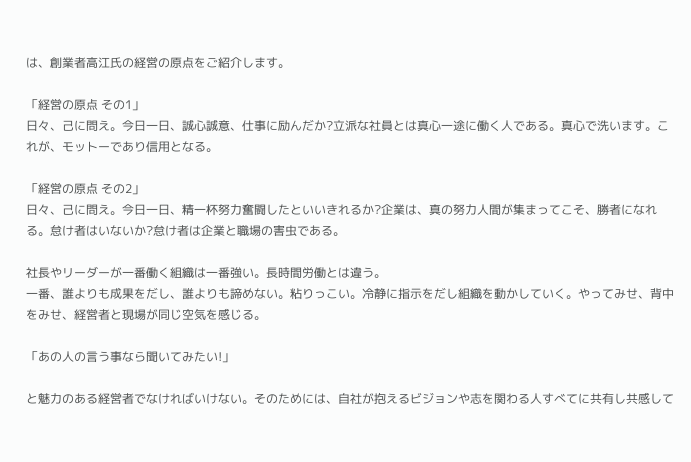は、創業者高江氏の経営の原点をご紹介します。

「経営の原点 その1」
日々、己に問え。今日一日、誠心誠意、仕事に励んだか?立派な社員とは真心一途に働く人である。真心で洗います。これが、モットーであり信用となる。

「経営の原点 その2」
日々、己に問え。今日一日、精一杯努力奮闘したといいきれるか?企業は、真の努力人間が集まってこそ、勝者になれる。怠け者はいないか?怠け者は企業と職場の害虫である。

社長やリーダーが一番働く組織は一番強い。長時間労働とは違う。
一番、誰よりも成果をだし、誰よりも諦めない。粘りっこい。冷静に指示をだし組織を動かしていく。やってみせ、背中をみせ、経営者と現場が同じ空気を感じる。

「あの人の言う事なら聞いてみたい!」

と魅力のある経営者でなければいけない。そのためには、自社が抱えるビジョンや志を関わる人すべてに共有し共感して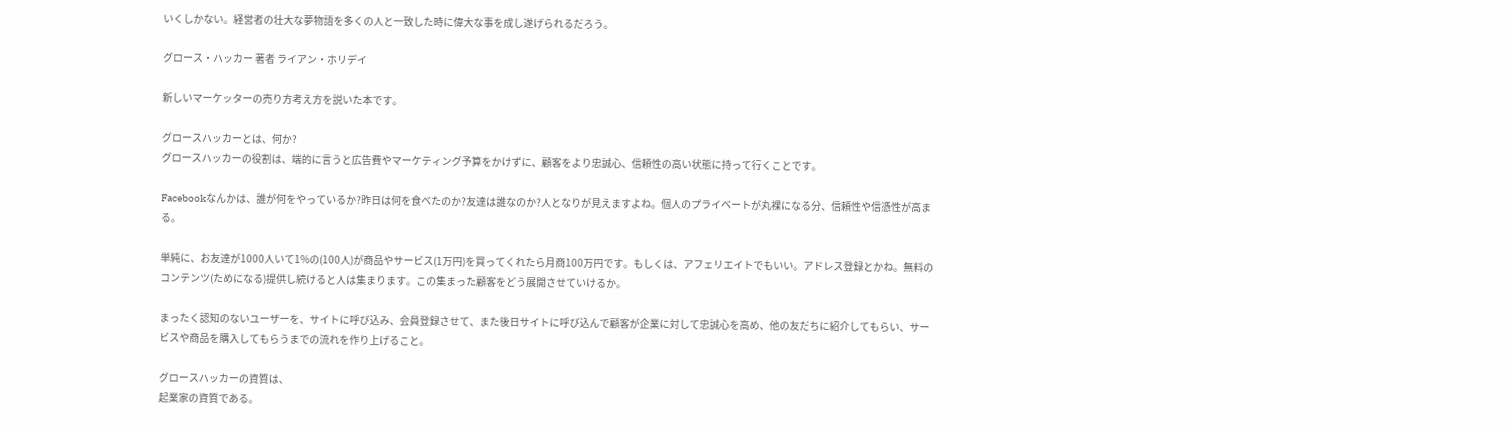いくしかない。経営者の壮大な夢物語を多くの人と一致した時に偉大な事を成し遂げられるだろう。

グロース・ハッカー 著者 ライアン・ホリデイ

新しいマーケッターの売り方考え方を説いた本です。

グロースハッカーとは、何か?
グロースハッカーの役割は、端的に言うと広告費やマーケティング予算をかけずに、顧客をより忠誠心、信頼性の高い状態に持って行くことです。

Facebookなんかは、誰が何をやっているか?昨日は何を食べたのか?友達は誰なのか?人となりが見えますよね。個人のプライベートが丸裸になる分、信頼性や信憑性が高まる。

単純に、お友達が1000人いて1%の(100人)が商品やサービス(1万円)を買ってくれたら月商100万円です。もしくは、アフェリエイトでもいい。アドレス登録とかね。無料のコンテンツ(ためになる)提供し続けると人は集まります。この集まった顧客をどう展開させていけるか。

まったく認知のないユーザーを、サイトに呼び込み、会員登録させて、また後日サイトに呼び込んで顧客が企業に対して忠誠心を高め、他の友だちに紹介してもらい、サービスや商品を購入してもらうまでの流れを作り上げること。

グロースハッカーの資質は、
起業家の資質である。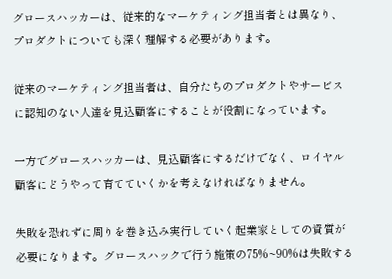グロースハッカーは、従来的なマーケティング担当者とは異なり、プロダクトについても深く理解する必要があります。

従来のマーケティング担当者は、自分たちのプロダクトやサービスに認知のない人達を見込顧客にすることが役割になっています。

一方でグロースハッカーは、見込顧客にするだけでなく、ロイヤル顧客にどうやって育てていくかを考えなければなりません。

失敗を恐れずに周りを巻き込み実行していく起業家としての資質が必要になります。グロースハックで行う施策の75%~90%は失敗する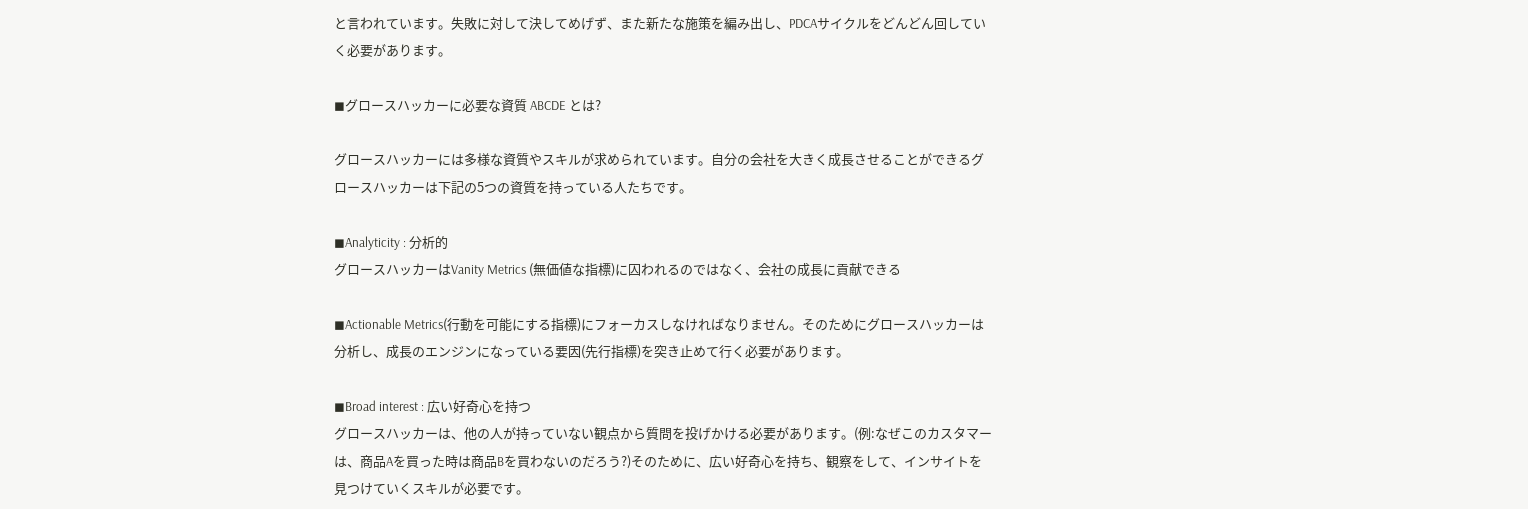と言われています。失敗に対して決してめげず、また新たな施策を編み出し、PDCAサイクルをどんどん回していく必要があります。

◼グロースハッカーに必要な資質 ABCDE とは?

グロースハッカーには多様な資質やスキルが求められています。自分の会社を大きく成長させることができるグロースハッカーは下記の5つの資質を持っている人たちです。

◼Analyticity : 分析的
グロースハッカーはVanity Metrics (無価値な指標)に囚われるのではなく、会社の成長に貢献できる

◼Actionable Metrics(行動を可能にする指標)にフォーカスしなければなりません。そのためにグロースハッカーは分析し、成長のエンジンになっている要因(先行指標)を突き止めて行く必要があります。

◼Broad interest : 広い好奇心を持つ
グロースハッカーは、他の人が持っていない観点から質問を投げかける必要があります。(例:なぜこのカスタマーは、商品Aを買った時は商品Bを買わないのだろう?)そのために、広い好奇心を持ち、観察をして、インサイトを見つけていくスキルが必要です。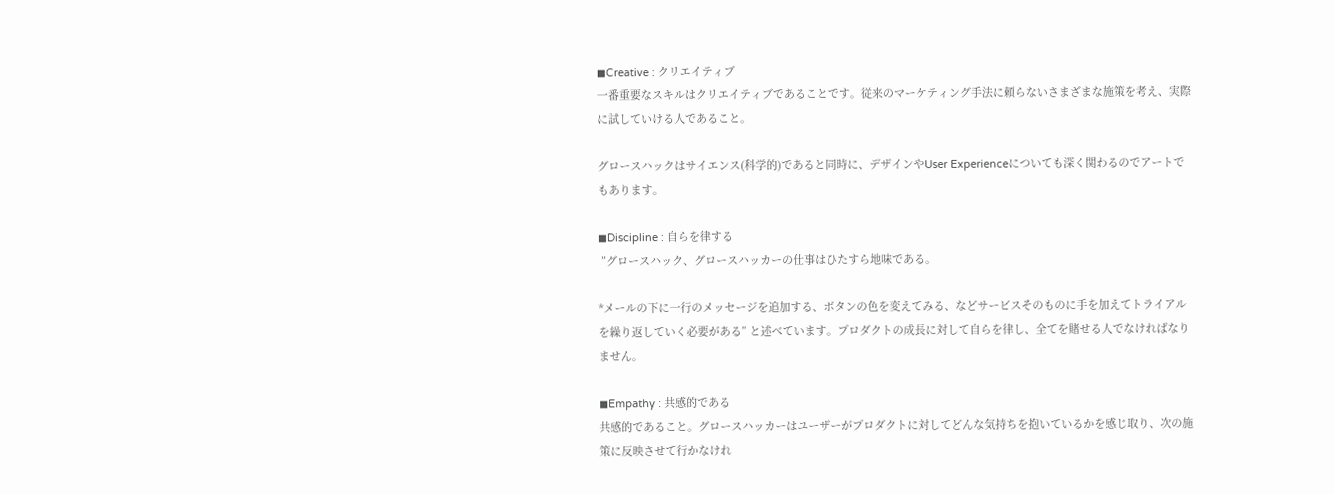◼Creative : クリエイティブ
一番重要なスキルはクリエイティブであることです。従来のマーケティング手法に頼らないさまざまな施策を考え、実際に試していける人であること。

グロースハックはサイエンス(科学的)であると同時に、デザインやUser Experienceについても深く関わるのでアートでもあります。

◼Discipline : 自らを律する
 ”グロースハック、グロースハッカーの仕事はひたすら地味である。

*メールの下に一行のメッセージを追加する、ボタンの色を変えてみる、などサービスそのものに手を加えてトライアルを繰り返していく必要がある” と述べています。プロダクトの成長に対して自らを律し、全てを賭せる人でなければなりません。

◼Empathy : 共感的である
共感的であること。グロースハッカーはユーザーがプロダクトに対してどんな気持ちを抱いているかを感じ取り、次の施策に反映させて行かなけれ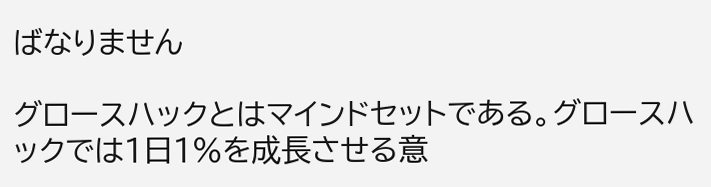ばなりません

グロースハックとはマインドセットである。グロースハックでは1日1%を成長させる意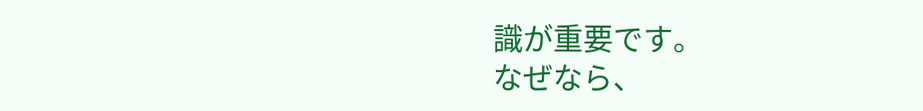識が重要です。
なぜなら、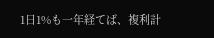1日1%も一年経てば、複利計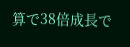算で38倍成長で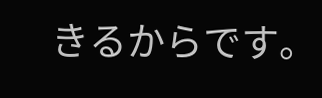きるからです。